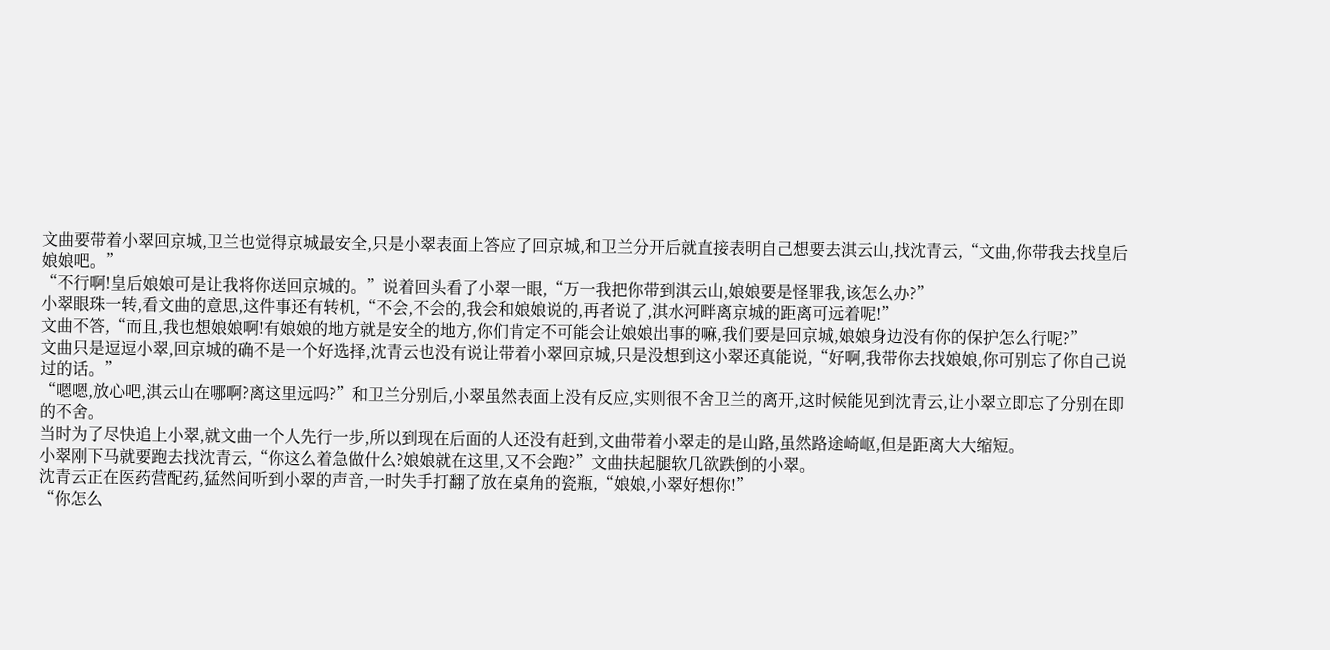文曲要带着小翠回京城,卫兰也觉得京城最安全,只是小翠表面上答应了回京城,和卫兰分开后就直接表明自己想要去淇云山,找沈青云,“文曲,你带我去找皇后娘娘吧。”
“不行啊!皇后娘娘可是让我将你送回京城的。”说着回头看了小翠一眼,“万一我把你带到淇云山,娘娘要是怪罪我,该怎么办?”
小翠眼珠一转,看文曲的意思,这件事还有转机,“不会,不会的,我会和娘娘说的,再者说了,淇水河畔离京城的距离可远着呢!”
文曲不答,“而且,我也想娘娘啊!有娘娘的地方就是安全的地方,你们肯定不可能会让娘娘出事的嘛,我们要是回京城,娘娘身边没有你的保护怎么行呢?”
文曲只是逗逗小翠,回京城的确不是一个好选择,沈青云也没有说让带着小翠回京城,只是没想到这小翠还真能说,“好啊,我带你去找娘娘,你可别忘了你自己说过的话。”
“嗯嗯,放心吧,淇云山在哪啊?离这里远吗?”和卫兰分别后,小翠虽然表面上没有反应,实则很不舍卫兰的离开,这时候能见到沈青云,让小翠立即忘了分别在即的不舍。
当时为了尽快追上小翠,就文曲一个人先行一步,所以到现在后面的人还没有赶到,文曲带着小翠走的是山路,虽然路途崎岖,但是距离大大缩短。
小翠刚下马就要跑去找沈青云,“你这么着急做什么?娘娘就在这里,又不会跑?”文曲扶起腿软几欲跌倒的小翠。
沈青云正在医药营配药,猛然间听到小翠的声音,一时失手打翻了放在桌角的瓷瓶,“娘娘,小翠好想你!”
“你怎么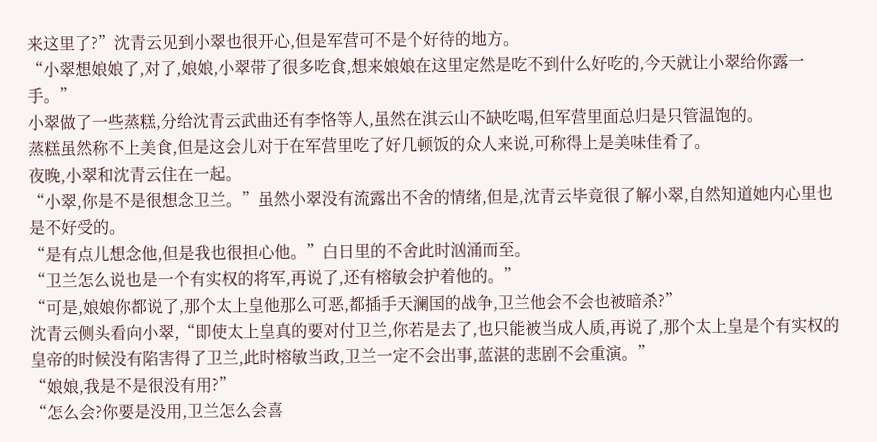来这里了?”沈青云见到小翠也很开心,但是军营可不是个好待的地方。
“小翠想娘娘了,对了,娘娘,小翠带了很多吃食,想来娘娘在这里定然是吃不到什么好吃的,今天就让小翠给你露一手。”
小翠做了一些蒸糕,分给沈青云武曲还有李恪等人,虽然在淇云山不缺吃喝,但军营里面总归是只管温饱的。
蒸糕虽然称不上美食,但是这会儿对于在军营里吃了好几顿饭的众人来说,可称得上是美味佳肴了。
夜晚,小翠和沈青云住在一起。
“小翠,你是不是很想念卫兰。”虽然小翠没有流露出不舍的情绪,但是,沈青云毕竟很了解小翠,自然知道她内心里也是不好受的。
“是有点儿想念他,但是我也很担心他。”白日里的不舍此时汹涌而至。
“卫兰怎么说也是一个有实权的将军,再说了,还有榕敏会护着他的。”
“可是,娘娘你都说了,那个太上皇他那么可恶,都插手天澜国的战争,卫兰他会不会也被暗杀?”
沈青云侧头看向小翠,“即使太上皇真的要对付卫兰,你若是去了,也只能被当成人质,再说了,那个太上皇是个有实权的皇帝的时候没有陷害得了卫兰,此时榕敏当政,卫兰一定不会出事,蓝湛的悲剧不会重演。”
“娘娘,我是不是很没有用?”
“怎么会?你要是没用,卫兰怎么会喜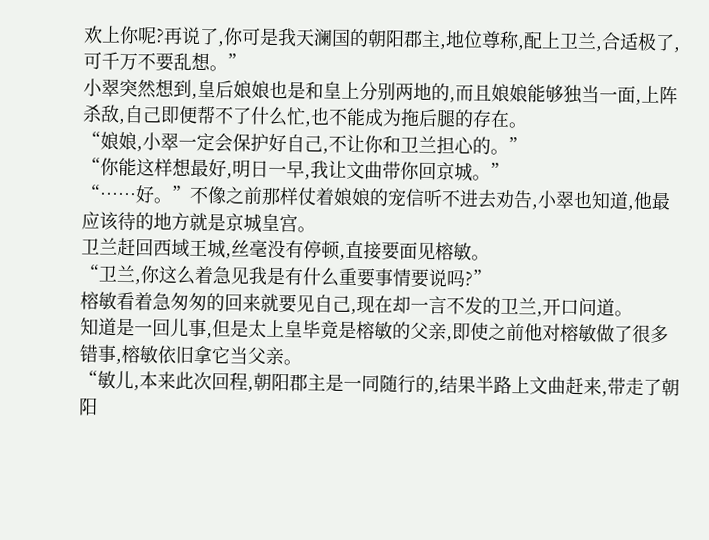欢上你呢?再说了,你可是我天澜国的朝阳郡主,地位尊称,配上卫兰,合适极了,可千万不要乱想。”
小翠突然想到,皇后娘娘也是和皇上分别两地的,而且娘娘能够独当一面,上阵杀敌,自己即便帮不了什么忙,也不能成为拖后腿的存在。
“娘娘,小翠一定会保护好自己,不让你和卫兰担心的。”
“你能这样想最好,明日一早,我让文曲带你回京城。”
“……好。”不像之前那样仗着娘娘的宠信听不进去劝告,小翠也知道,他最应该待的地方就是京城皇宫。
卫兰赶回西域王城,丝毫没有停顿,直接要面见榕敏。
“卫兰,你这么着急见我是有什么重要事情要说吗?”
榕敏看着急匆匆的回来就要见自己,现在却一言不发的卫兰,开口问道。
知道是一回儿事,但是太上皇毕竟是榕敏的父亲,即使之前他对榕敏做了很多错事,榕敏依旧拿它当父亲。
“敏儿,本来此次回程,朝阳郡主是一同随行的,结果半路上文曲赶来,带走了朝阳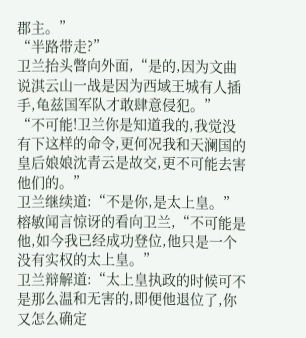郡主。”
“半路带走?”
卫兰抬头瞥向外面,“是的,因为文曲说淇云山一战是因为西域王城有人插手,龟兹国军队才敢肆意侵犯。”
“不可能!卫兰你是知道我的,我觉没有下这样的命令,更何况我和天澜国的皇后娘娘沈青云是故交,更不可能去害他们的。”
卫兰继续道:“不是你,是太上皇。”
榕敏闻言惊讶的看向卫兰,“不可能是他,如今我已经成功登位,他只是一个没有实权的太上皇。”
卫兰辩解道:“太上皇执政的时候可不是那么温和无害的,即便他退位了,你又怎么确定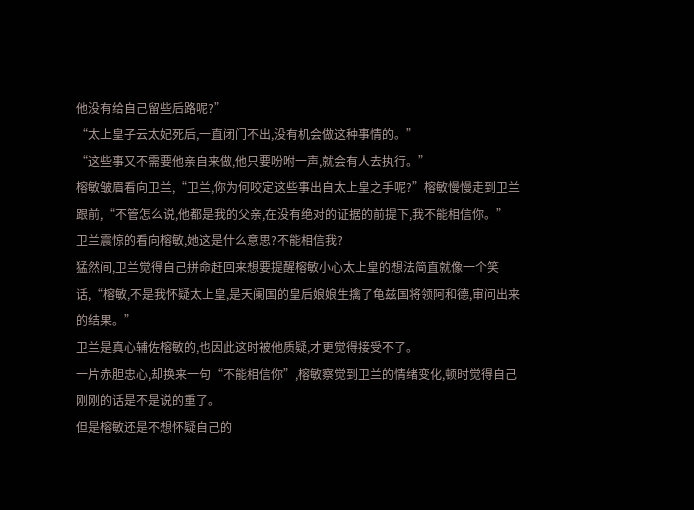他没有给自己留些后路呢?”
“太上皇子云太妃死后,一直闭门不出,没有机会做这种事情的。”
“这些事又不需要他亲自来做,他只要吩咐一声,就会有人去执行。”
榕敏皱眉看向卫兰,“卫兰,你为何咬定这些事出自太上皇之手呢?”榕敏慢慢走到卫兰跟前,“不管怎么说,他都是我的父亲,在没有绝对的证据的前提下,我不能相信你。”
卫兰震惊的看向榕敏,她这是什么意思?不能相信我?
猛然间,卫兰觉得自己拼命赶回来想要提醒榕敏小心太上皇的想法简直就像一个笑话,“榕敏,不是我怀疑太上皇,是天阑国的皇后娘娘生擒了龟兹国将领阿和德,审问出来的结果。”
卫兰是真心辅佐榕敏的,也因此这时被他质疑,才更觉得接受不了。
一片赤胆忠心,却换来一句“不能相信你”,榕敏察觉到卫兰的情绪变化,顿时觉得自己刚刚的话是不是说的重了。
但是榕敏还是不想怀疑自己的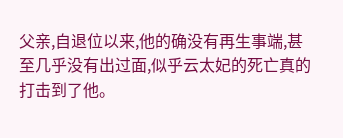父亲,自退位以来,他的确没有再生事端,甚至几乎没有出过面,似乎云太妃的死亡真的打击到了他。